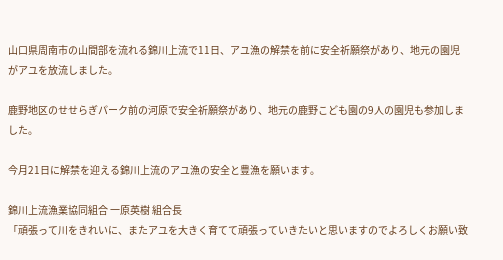山口県周南市の山間部を流れる錦川上流で11日、アユ漁の解禁を前に安全祈願祭があり、地元の園児がアユを放流しました。

鹿野地区のせせらぎパーク前の河原で安全祈願祭があり、地元の鹿野こども園の9人の園児も参加しました。

今月21日に解禁を迎える錦川上流のアユ漁の安全と豊漁を願います。

錦川上流漁業協同組合 一原英樹 組合長
「頑張って川をきれいに、またアユを大きく育てて頑張っていきたいと思いますのでよろしくお願い致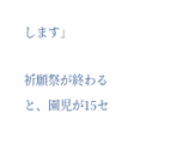します」

祈願祭が終わると、園児が15セ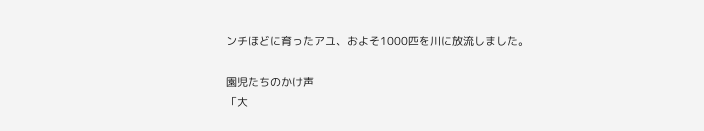ンチほどに育ったアユ、およそ1000匹を川に放流しました。

園児たちのかけ声
「大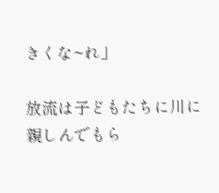きくな~れ」

放流は子どもたちに川に親しんでもら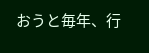おうと毎年、行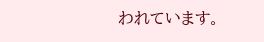われています。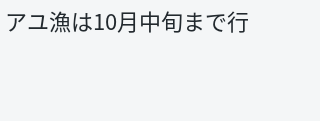アユ漁は10月中旬まで行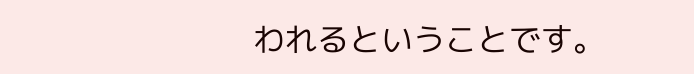われるということです。